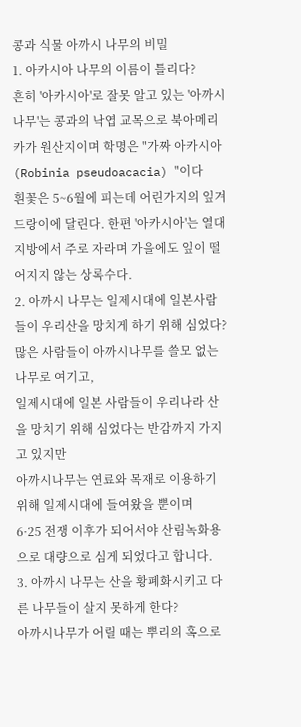콩과 식물 아까시 나무의 비밀
1. 아카시아 나무의 이름이 틀리다?
흔히 '아카시아'로 잘못 알고 있는 '아까시나무'는 콩과의 낙엽 교목으로 북아메리카가 원산지이며 학명은 "가짜 아카시아(Robinia pseudoacacia) "이다
흰꽃은 5~6월에 피는데 어린가지의 잎겨드랑이에 달린다. 한편 '아카시아'는 열대지방에서 주로 자라며 가을에도 잎이 떨어지지 않는 상록수다.
2. 아까시 나무는 일제시대에 일본사람들이 우리산을 망치게 하기 위해 심었다?
많은 사람들이 아까시나무를 쓸모 없는 나무로 여기고,
일제시대에 일본 사람들이 우리나라 산을 망치기 위해 심었다는 반감까지 가지고 있지만
아까시나무는 연료와 목재로 이용하기 위해 일제시대에 들여왔을 뿐이며
6·25 전쟁 이후가 되어서야 산림녹화용으로 대량으로 심게 되었다고 합니다.
3. 아까시 나무는 산을 황폐화시키고 다른 나무들이 살지 못하게 한다?
아까시나무가 어릴 때는 뿌리의 혹으로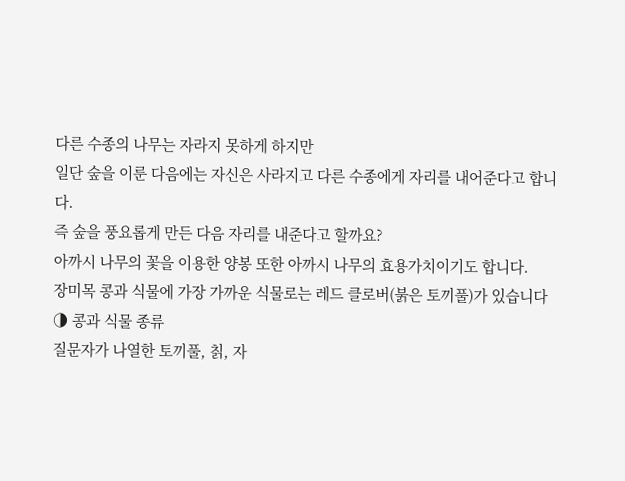다른 수종의 나무는 자라지 못하게 하지만
일단 숲을 이룬 다음에는 자신은 사라지고 다른 수종에게 자리를 내어준다고 합니다.
즉 숲을 풍요롭게 만든 다음 자리를 내준다고 할까요?
아까시 나무의 꽃을 이용한 양봉 또한 아까시 나무의 효용가치이기도 합니다.
장미목 콩과 식물에 가장 가까운 식물로는 레드 클로버(붉은 토끼풀)가 있습니다
◑ 콩과 식물 종류
질문자가 나열한 토끼풀, 칡, 자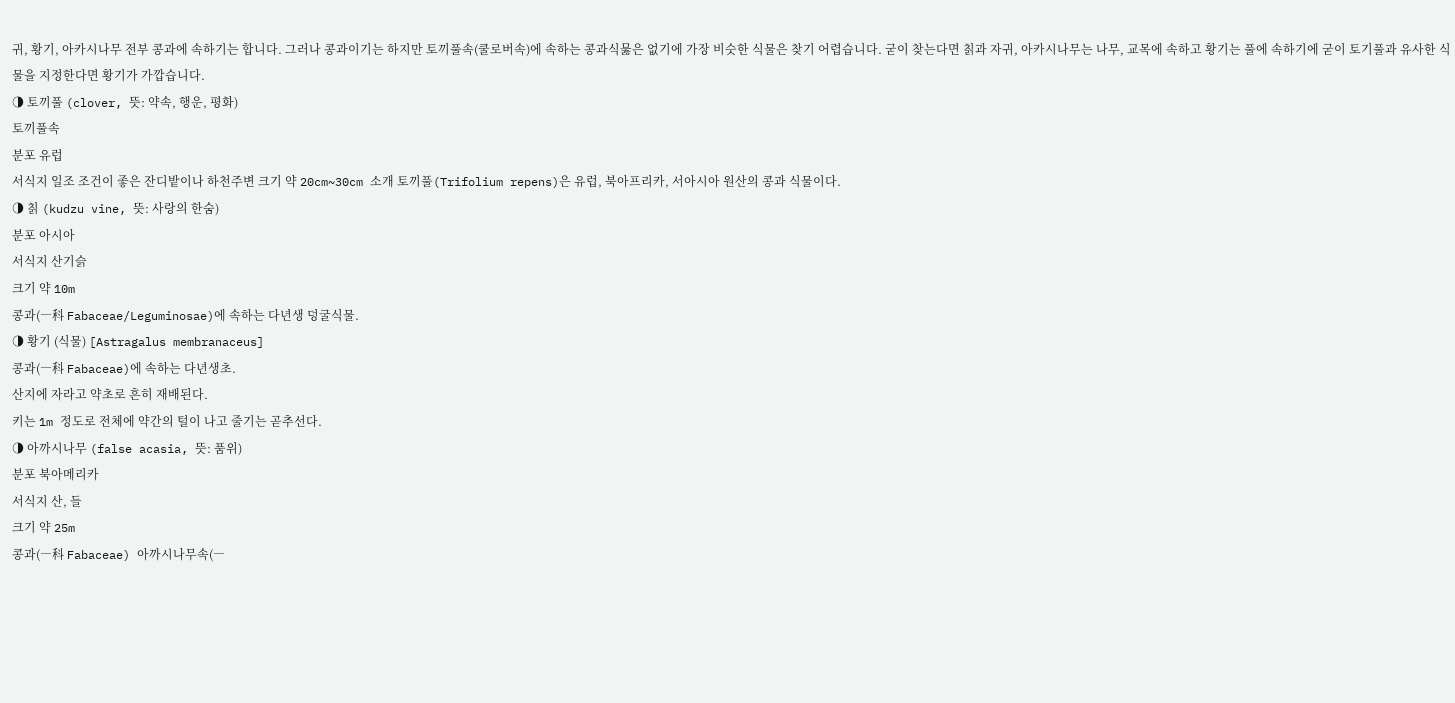귀, 황기, 아카시나무 전부 콩과에 속하기는 합니다. 그러나 콩과이기는 하지만 토끼풀속(쿨로버속)에 속하는 콩과식뭃은 없기에 가장 비슷한 식물은 찾기 어렵습니다. 굳이 찾는다면 칡과 자귀, 아카시나무는 나무, 교목에 속하고 황기는 풀에 속하기에 굳이 토기풀과 유사한 식물을 지정한다면 황기가 가깝습니다.
◑ 토끼풀 (clover, 뜻: 약속, 행운, 평화)
토끼풀속
분포 유럽
서식지 일조 조건이 좋은 잔디밭이나 하천주변 크기 약 20cm~30cm 소개 토끼풀(Trifolium repens)은 유럽, 북아프리카, 서아시아 원산의 콩과 식물이다.
◑ 칡 (kudzu vine, 뜻: 사랑의 한숨)
분포 아시아
서식지 산기슭
크기 약 10m
콩과(―科 Fabaceae/Leguminosae)에 속하는 다년생 덩굴식물.
◑ 황기 (식물) [Astragalus membranaceus]
콩과(―科 Fabaceae)에 속하는 다년생초.
산지에 자라고 약초로 흔히 재배된다.
키는 1m 정도로 전체에 약간의 털이 나고 줄기는 곧추선다.
◑ 아까시나무 (false acasia, 뜻: 품위)
분포 북아메리카
서식지 산, 들
크기 약 25m
콩과(―科 Fabaceae) 아까시나무속(―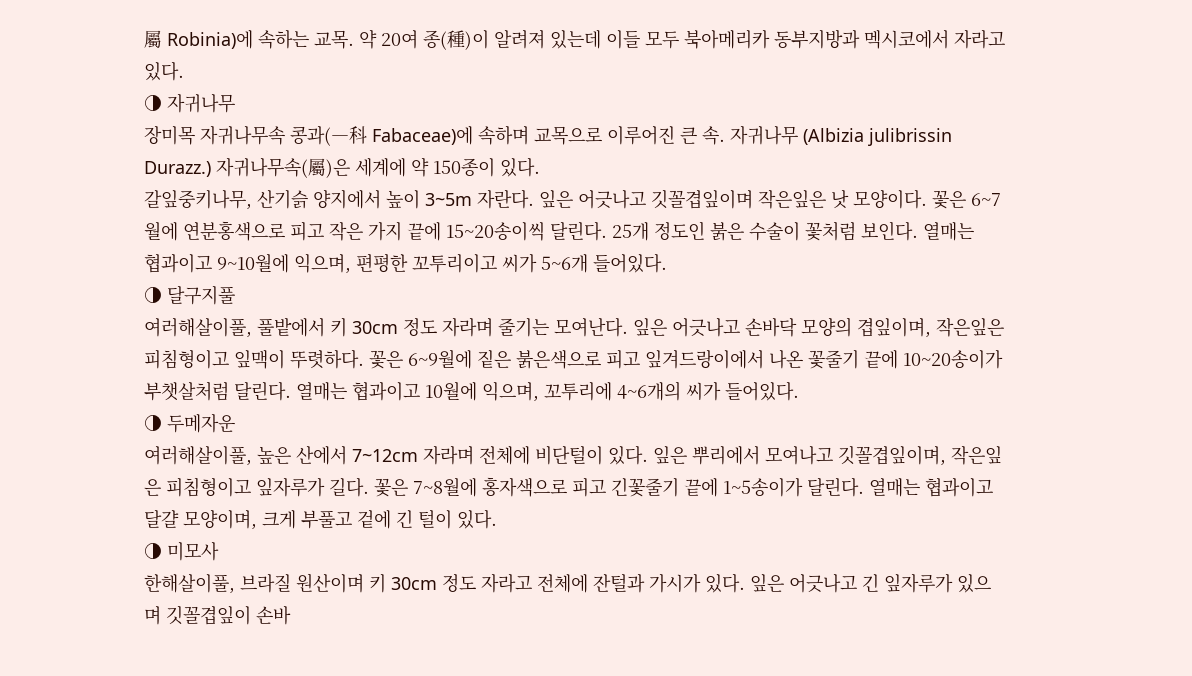屬 Robinia)에 속하는 교목. 약 20여 종(種)이 알려져 있는데 이들 모두 북아메리카 동부지방과 멕시코에서 자라고 있다.
◑ 자귀나무
장미목 자귀나무속 콩과(―科 Fabaceae)에 속하며 교목으로 이루어진 큰 속. 자귀나무 (Albizia julibrissin Durazz.) 자귀나무속(屬)은 세계에 약 150종이 있다.
갈잎중키나무, 산기슭 양지에서 높이 3~5m 자란다. 잎은 어긋나고 깃꼴겹잎이며 작은잎은 낫 모양이다. 꽃은 6~7월에 연분홍색으로 피고 작은 가지 끝에 15~20송이씩 달린다. 25개 정도인 붉은 수술이 꽃처럼 보인다. 열매는
협과이고 9~10월에 익으며, 편평한 꼬투리이고 씨가 5~6개 들어있다.
◑ 달구지풀
여러해살이풀, 풀밭에서 키 30cm 정도 자라며 줄기는 모여난다. 잎은 어긋나고 손바닥 모양의 겹잎이며, 작은잎은 피침형이고 잎맥이 뚜렷하다. 꽃은 6~9월에 짙은 붉은색으로 피고 잎겨드랑이에서 나온 꽃줄기 끝에 10~20송이가 부챗살처럼 달린다. 열매는 협과이고 10월에 익으며, 꼬투리에 4~6개의 씨가 들어있다.
◑ 두메자운
여러해살이풀, 높은 산에서 7~12cm 자라며 전체에 비단털이 있다. 잎은 뿌리에서 모여나고 깃꼴겹잎이며, 작은잎은 피침형이고 잎자루가 길다. 꽃은 7~8월에 홍자색으로 피고 긴꽃줄기 끝에 1~5송이가 달린다. 열매는 협과이고 달걀 모양이며, 크게 부풀고 겉에 긴 털이 있다.
◑ 미모사
한해살이풀, 브라질 원산이며 키 30cm 정도 자라고 전체에 잔털과 가시가 있다. 잎은 어긋나고 긴 잎자루가 있으며 깃꼴겹잎이 손바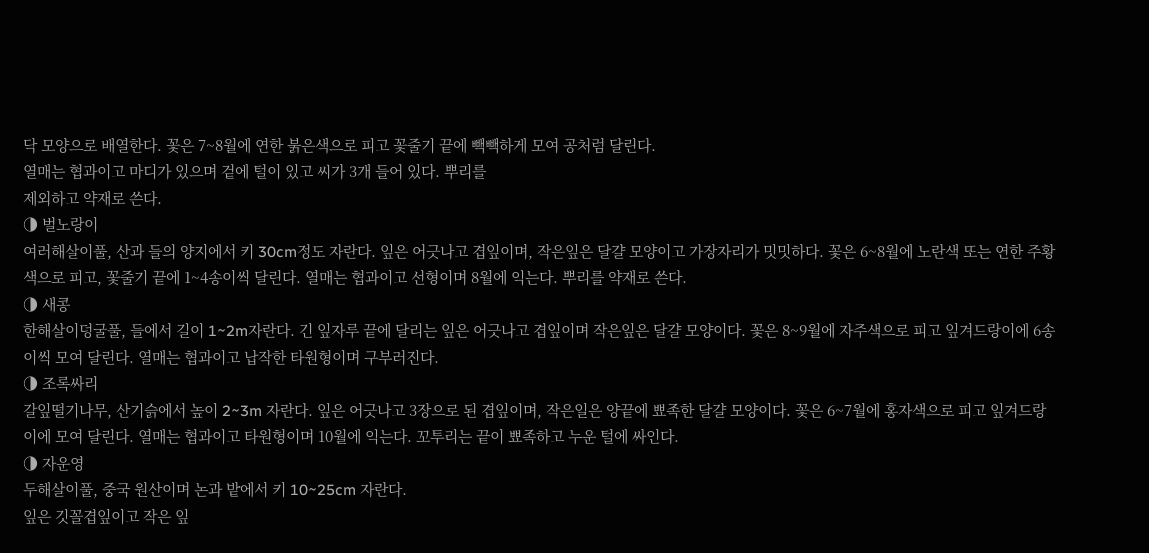닥 모양으로 배열한다. 꽃은 7~8월에 연한 붉은색으로 피고 꽃줄기 끝에 빽빽하게 모여 공처럼 달린다.
열매는 협과이고 마디가 있으며 겉에 털이 있고 씨가 3개 들어 있다. 뿌리를
제외하고 약재로 쓴다.
◑ 벌노랑이
여러해살이풀, 산과 들의 양지에서 키 30cm정도 자란다. 잎은 어긋나고 겹잎이며, 작은잎은 달걀 모양이고 가장자리가 밋밋하다. 꽃은 6~8월에 노란색 또는 연한 주황색으로 피고, 꽃줄기 끝에 1~4송이씩 달린다. 열매는 협과이고 선형이며 8월에 익는다. 뿌리를 약재로 쓴다.
◑ 새콩
한해살이덩굴풀, 들에서 길이 1~2m자란다. 긴 잎자루 끝에 달리는 잎은 어긋나고 겹잎이며 작은잎은 달걀 모양이다. 꽃은 8~9월에 자주색으로 피고 잎겨드랑이에 6송이씩 모여 달린다. 열매는 협과이고 납작한 타원형이며 구부러진다.
◑ 조록싸리
갈잎떨기나무, 산기슭에서 높이 2~3m 자란다. 잎은 어긋나고 3장으로 된 겹잎이며, 작은일은 양끝에 뾰족한 달걀 모양이다. 꽃은 6~7월에 홍자색으로 피고 잎겨드랑이에 모여 달린다. 열매는 협과이고 타원형이며 10월에 익는다. 꼬투리는 끝이 뾰족하고 누운 털에 싸인다.
◑ 자운영
두해살이풀, 중국 원산이며 논과 밭에서 키 10~25cm 자란다.
잎은 깃꼴겹잎이고 작은 잎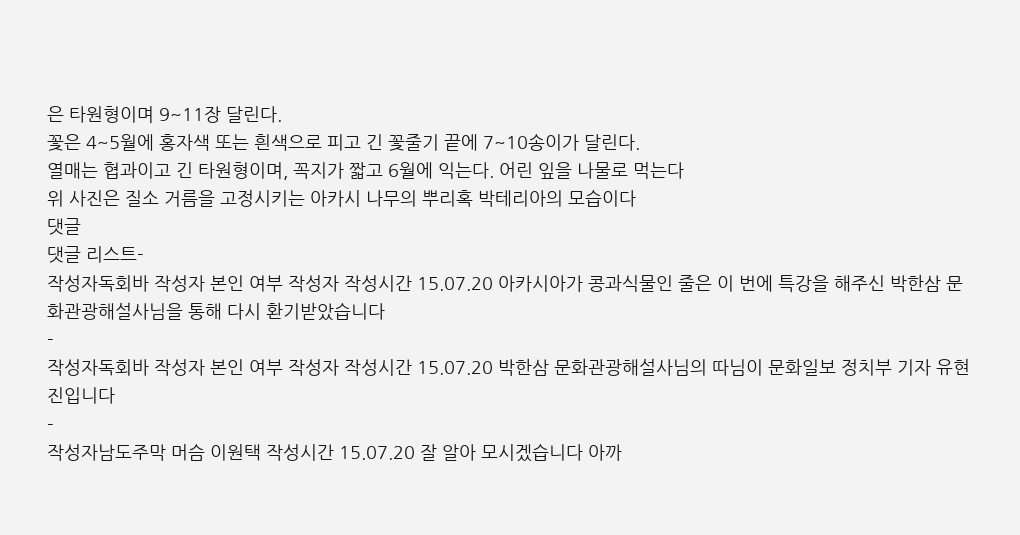은 타원형이며 9~11장 달린다.
꽃은 4~5월에 홍자색 또는 흰색으로 피고 긴 꽃줄기 끝에 7~10송이가 달린다.
열매는 협과이고 긴 타원형이며, 꼭지가 짧고 6월에 익는다. 어린 잎을 나물로 먹는다
위 사진은 질소 거름을 고정시키는 아카시 나무의 뿌리혹 박테리아의 모습이다
댓글
댓글 리스트-
작성자독회바 작성자 본인 여부 작성자 작성시간 15.07.20 아카시아가 콩과식물인 줄은 이 번에 특강을 해주신 박한삼 문화관광해설사님을 통해 다시 환기받았습니다
-
작성자독회바 작성자 본인 여부 작성자 작성시간 15.07.20 박한삼 문화관광해설사님의 따님이 문화일보 정치부 기자 유현진입니다
-
작성자남도주막 머슴 이원택 작성시간 15.07.20 잘 알아 모시겠습니다 아까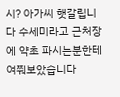시? 아가씨 햇갈립니다 수세미라고 근처장에 약초 파시는분한테 여쭤보았습니다